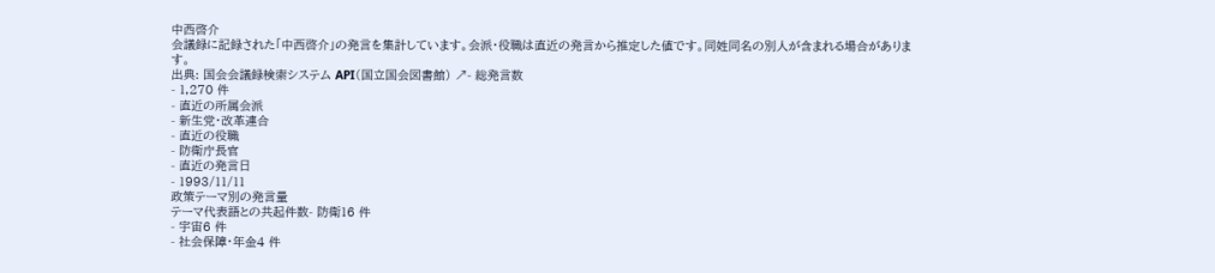中西啓介
会議録に記録された「中西啓介」の発言を集計しています。会派・役職は直近の発言から推定した値です。同姓同名の別人が含まれる場合があります。
出典: 国会会議録検索システム API(国立国会図書館) ↗- 総発言数
- 1,270 件
- 直近の所属会派
- 新生党・改革連合
- 直近の役職
- 防衛庁長官
- 直近の発言日
- 1993/11/11
政策テーマ別の発言量
テーマ代表語との共起件数- 防衛16 件
- 宇宙6 件
- 社会保障・年金4 件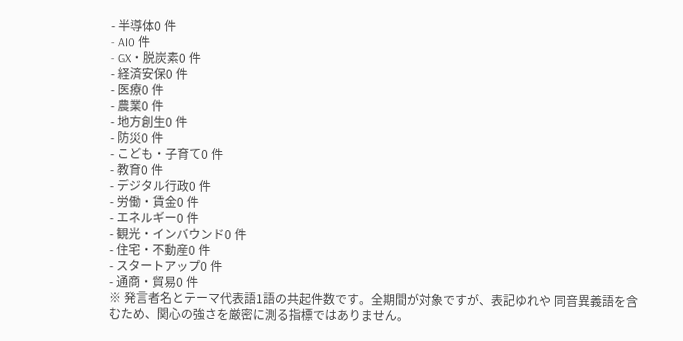- 半導体0 件
- AI0 件
- GX・脱炭素0 件
- 経済安保0 件
- 医療0 件
- 農業0 件
- 地方創生0 件
- 防災0 件
- こども・子育て0 件
- 教育0 件
- デジタル行政0 件
- 労働・賃金0 件
- エネルギー0 件
- 観光・インバウンド0 件
- 住宅・不動産0 件
- スタートアップ0 件
- 通商・貿易0 件
※ 発言者名とテーマ代表語1語の共起件数です。全期間が対象ですが、表記ゆれや 同音異義語を含むため、関心の強さを厳密に測る指標ではありません。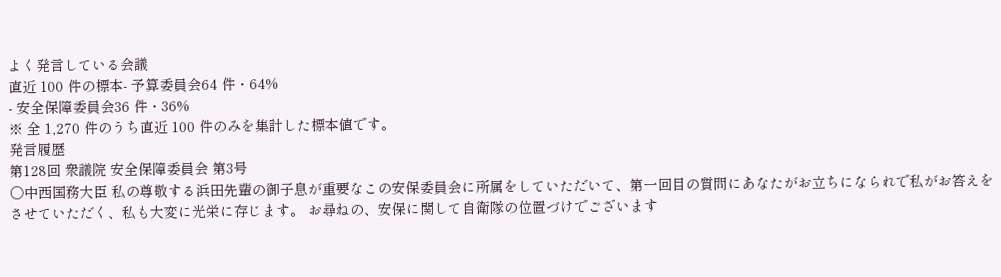よく発言している会議
直近 100 件の標本- 予算委員会64 件・64%
- 安全保障委員会36 件・36%
※ 全 1,270 件のうち直近 100 件のみを集計した標本値です。
発言履歴
第128回 衆議院 安全保障委員会 第3号
○中西国務大臣 私の尊敬する浜田先輩の御子息が重要なこの安保委員会に所属をしていただいて、第一回目の質問にあなたがお立ちになられで私がお答えをさせていただく、私も大変に光栄に存じます。 お尋ねの、安保に関して自衛隊の位置づけでございます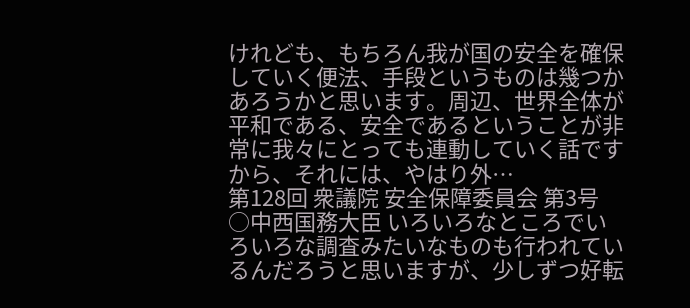けれども、もちろん我が国の安全を確保していく便法、手段というものは幾つかあろうかと思います。周辺、世界全体が平和である、安全であるということが非常に我々にとっても連動していく話ですから、それには、やはり外…
第128回 衆議院 安全保障委員会 第3号
○中西国務大臣 いろいろなところでいろいろな調査みたいなものも行われているんだろうと思いますが、少しずつ好転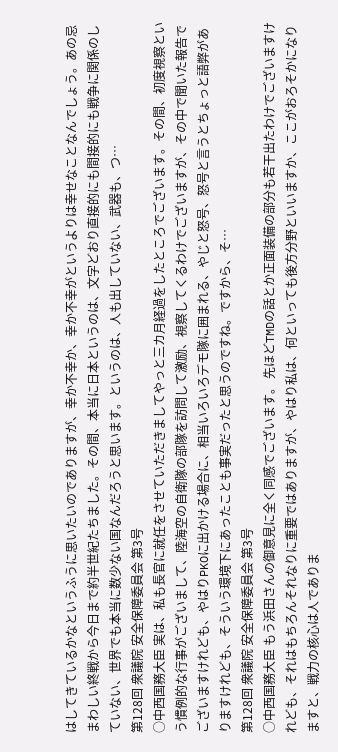はしてきているかなというふうに思いたいのでありますが、幸か不幸か、幸か不幸がというよりは幸せなことなんでしょう。あの忌まわしい終戦から今日まで約半世紀たちました。その間、本当に日本というのは、文字どおり直接的にも間接的にも戦争に関係のしていない、世界でも本当に数少ない国なんだろうと思います。というのは、人も出していない、武器も、つ…
第128回 衆議院 安全保障委員会 第3号
○中西国務大臣 実は、私も長官に就任をさせていただきましてやっと三カ月経過をしたところでございます。その間、初度視察という慣例的な行事がございまして、陸海空の自衛隊の部隊を訪問して激励、視察してくるわけでございますが、その中で聞いた報告でございますけれども、やはりPKOに出かける場合に、相当いろいろデモ隊に囲まれる、やじと怒号、怒号と言うとちょっと語弊がありますけれども、そういう環境下にあったことも事実だったと思うのですね。ですから、そ…
第128回 衆議院 安全保障委員会 第3号
○中西国務大臣 もう浜田さんの御意見に全く同感でございます。 先ほどTMDの話とか正面装備の部分も若干出たわけでございますけれども、それはもちろんそれなりに重要ではありますが、やはり私は、何といっても後方分野といいますか、ここがおろそかになりますと、戦力の核心は人でありま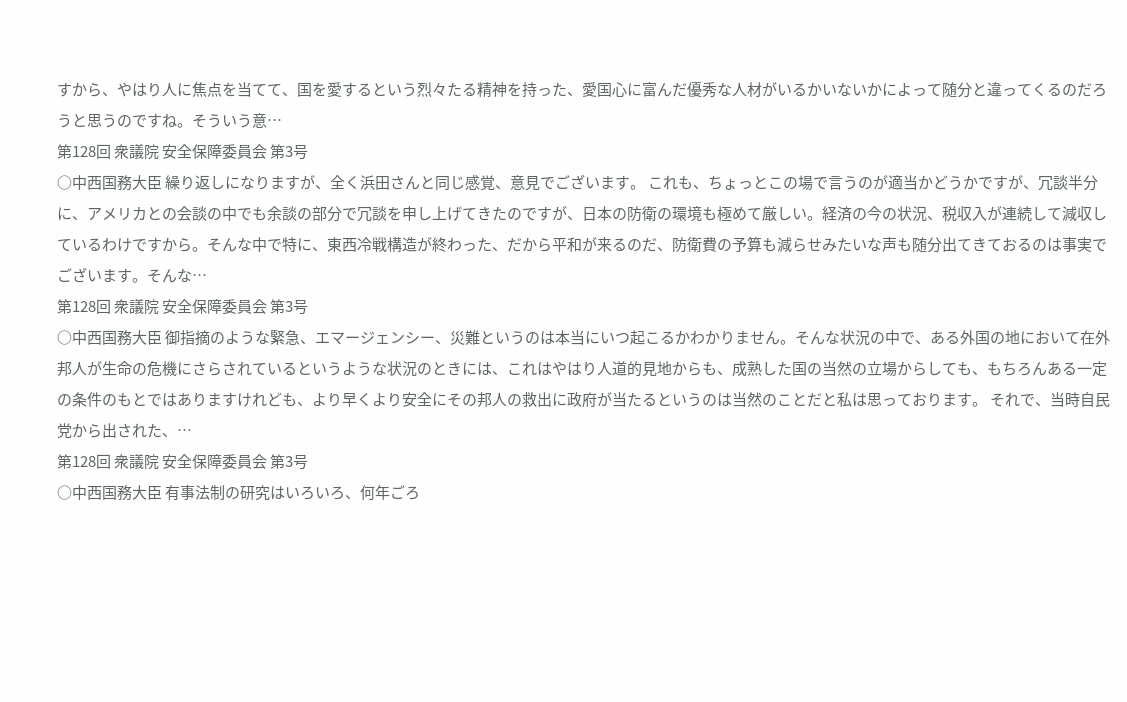すから、やはり人に焦点を当てて、国を愛するという烈々たる精神を持った、愛国心に富んだ優秀な人材がいるかいないかによって随分と違ってくるのだろうと思うのですね。そういう意…
第128回 衆議院 安全保障委員会 第3号
○中西国務大臣 繰り返しになりますが、全く浜田さんと同じ感覚、意見でございます。 これも、ちょっとこの場で言うのが適当かどうかですが、冗談半分に、アメリカとの会談の中でも余談の部分で冗談を申し上げてきたのですが、日本の防衛の環境も極めて厳しい。経済の今の状況、税収入が連続して減収しているわけですから。そんな中で特に、東西冷戦構造が終わった、だから平和が来るのだ、防衛費の予算も減らせみたいな声も随分出てきておるのは事実でございます。そんな…
第128回 衆議院 安全保障委員会 第3号
○中西国務大臣 御指摘のような緊急、エマージェンシー、災難というのは本当にいつ起こるかわかりません。そんな状況の中で、ある外国の地において在外邦人が生命の危機にさらされているというような状況のときには、これはやはり人道的見地からも、成熟した国の当然の立場からしても、もちろんある一定の条件のもとではありますけれども、より早くより安全にその邦人の救出に政府が当たるというのは当然のことだと私は思っております。 それで、当時自民党から出された、…
第128回 衆議院 安全保障委員会 第3号
○中西国務大臣 有事法制の研究はいろいろ、何年ごろ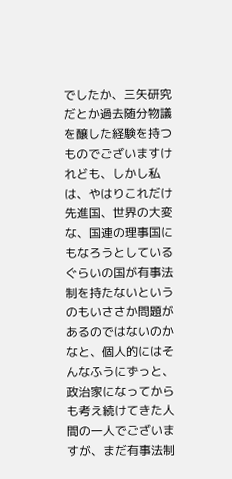でしたか、三矢研究だとか過去随分物議を醸した経験を持つものでございますけれども、しかし私は、やはりこれだけ先進国、世界の大変な、国連の理事国にもなろうとしているぐらいの国が有事法制を持たないというのもいささか問題があるのではないのかなと、個人的にはそんなふうにずっと、政治家になってからも考え続けてきた人間の一人でございますが、まだ有事法制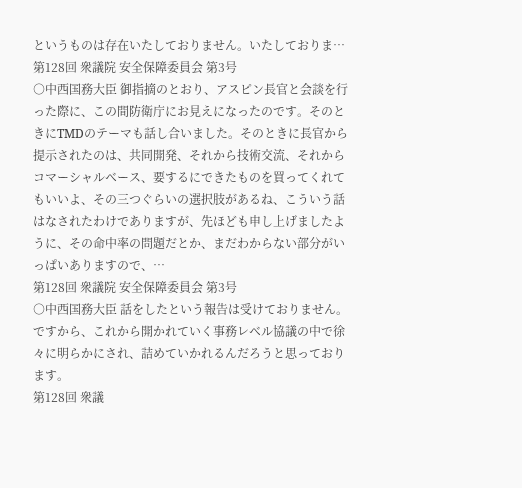というものは存在いたしておりません。いたしておりま…
第128回 衆議院 安全保障委員会 第3号
○中西国務大臣 御指摘のとおり、アスピン長官と会談を行った際に、この間防衛庁にお見えになったのです。そのときにTMDのテーマも話し合いました。そのときに長官から提示されたのは、共同開発、それから技術交流、それからコマーシャルベース、要するにできたものを買ってくれてもいいよ、その三つぐらいの選択肢があるね、こういう話はなされたわけでありますが、先ほども申し上げましたように、その命中率の問題だとか、まだわからない部分がいっぱいありますので、…
第128回 衆議院 安全保障委員会 第3号
○中西国務大臣 話をしたという報告は受けておりません。ですから、これから開かれていく事務レベル協議の中で徐々に明らかにされ、詰めていかれるんだろうと思っております。
第128回 衆議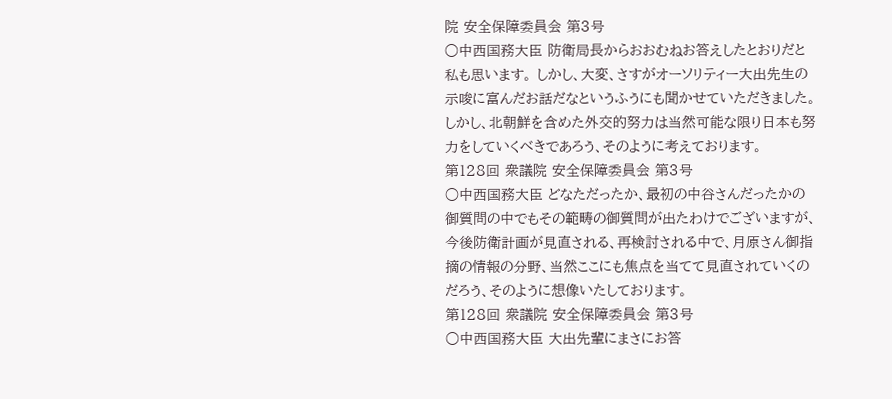院 安全保障委員会 第3号
○中西国務大臣 防衛局長からおおむねお答えしたとおりだと私も思います。 しかし、大変、さすがオーソリティー大出先生の示唆に富んだお話だなというふうにも聞かせていただきました。 しかし、北朝鮮を含めた外交的努力は当然可能な限り日本も努力をしていくべきであろう、そのように考えております。
第128回 衆議院 安全保障委員会 第3号
○中西国務大臣 どなただったか、最初の中谷さんだったかの御質問の中でもその範畴の御質問が出たわけでございますが、今後防衛計画が見直される、再検討される中で、月原さん御指摘の情報の分野、当然ここにも焦点を当てて見直されていくのだろう、そのように想像いたしております。
第128回 衆議院 安全保障委員会 第3号
○中西国務大臣 大出先輩にまさにお答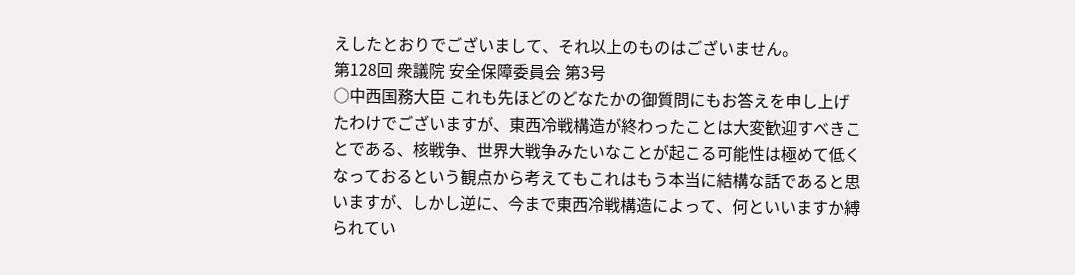えしたとおりでございまして、それ以上のものはございません。
第128回 衆議院 安全保障委員会 第3号
○中西国務大臣 これも先ほどのどなたかの御質問にもお答えを申し上げたわけでございますが、東西冷戦構造が終わったことは大変歓迎すべきことである、核戦争、世界大戦争みたいなことが起こる可能性は極めて低くなっておるという観点から考えてもこれはもう本当に結構な話であると思いますが、しかし逆に、今まで東西冷戦構造によって、何といいますか縛られてい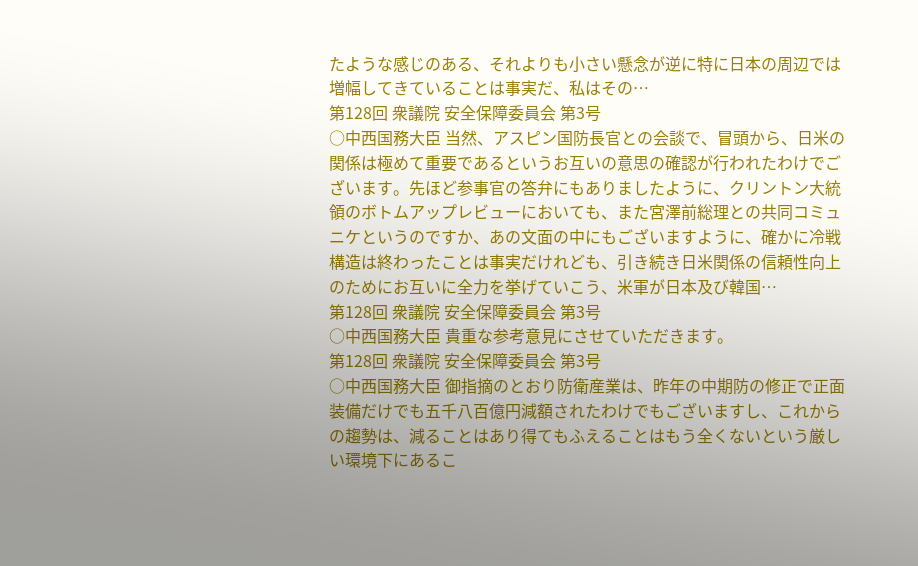たような感じのある、それよりも小さい懸念が逆に特に日本の周辺では増幅してきていることは事実だ、私はその…
第128回 衆議院 安全保障委員会 第3号
○中西国務大臣 当然、アスピン国防長官との会談で、冒頭から、日米の関係は極めて重要であるというお互いの意思の確認が行われたわけでございます。先ほど参事官の答弁にもありましたように、クリントン大統領のボトムアップレビューにおいても、また宮澤前総理との共同コミュニケというのですか、あの文面の中にもございますように、確かに冷戦構造は終わったことは事実だけれども、引き続き日米関係の信頼性向上のためにお互いに全力を挙げていこう、米軍が日本及び韓国…
第128回 衆議院 安全保障委員会 第3号
○中西国務大臣 貴重な参考意見にさせていただきます。
第128回 衆議院 安全保障委員会 第3号
○中西国務大臣 御指摘のとおり防衛産業は、昨年の中期防の修正で正面装備だけでも五千八百億円減額されたわけでもございますし、これからの趨勢は、減ることはあり得てもふえることはもう全くないという厳しい環境下にあるこ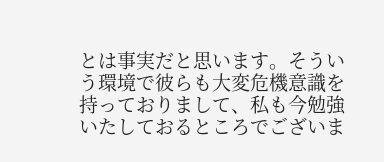とは事実だと思います。そういう環境で彼らも大変危機意識を持っておりまして、私も今勉強いたしておるところでございま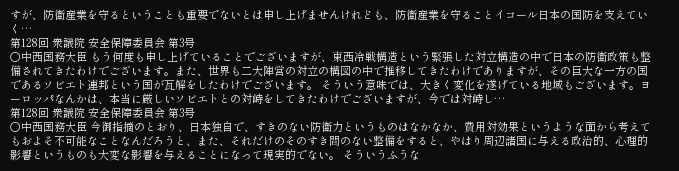すが、防衛産業を守るということも重要でないとは申し上げませんけれども、防衛産業を守ることイコール日本の国防を支えていく…
第128回 衆議院 安全保障委員会 第3号
○中西国務大臣 もう何度も申し上げていることでございますが、東西冷戦構造という緊張した対立構造の中で日本の防衛政策も整備されてきたわけでございます。また、世界も二大陣営の対立の構図の中で推移してきたわけでありますが、その巨大な一方の国であるソビエト連邦という国が瓦解をしたわけでございます。 そういう意味では、大きく変化を遂げている地域もございます。ヨーロッパなんかは、本当に厳しいソビエトとの対峙をしてきたわけでございますが、今では対峙し…
第128回 衆議院 安全保障委員会 第3号
○中西国務大臣 今御指摘のとおり、日本独自で、すきのない防衛力というものはなかなか、費用対効果というような面から考えてもおよそ不可能なことなんだろうと、また、それだけのそのすき間のない整備をすると、やはり周辺諸国に与える政治的、心理的影響というものも大変な影響を与えることになって現実的でない。 そういうふうな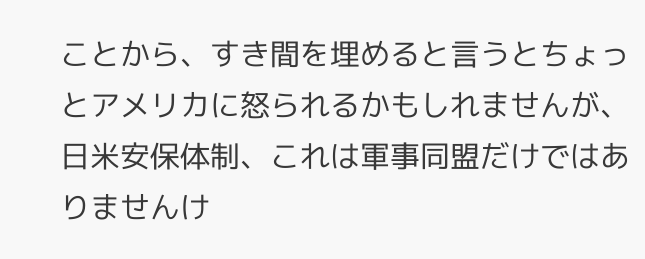ことから、すき間を埋めると言うとちょっとアメリカに怒られるかもしれませんが、日米安保体制、これは軍事同盟だけではありませんけ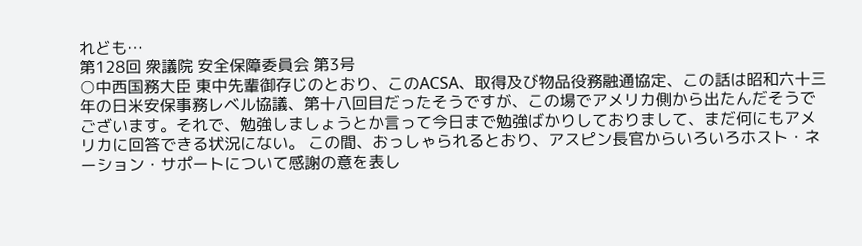れども…
第128回 衆議院 安全保障委員会 第3号
○中西国務大臣 東中先輩御存じのとおり、このACSA、取得及び物品役務融通協定、この話は昭和六十三年の日米安保事務レベル協議、第十八回目だったそうですが、この場でアメリカ側から出たんだそうでございます。それで、勉強しましょうとか言って今日まで勉強ばかりしておりまして、まだ何にもアメリカに回答できる状況にない。 この間、おっしゃられるとおり、アスピン長官からいろいろホスト・ネーション・サポートについて感謝の意を表し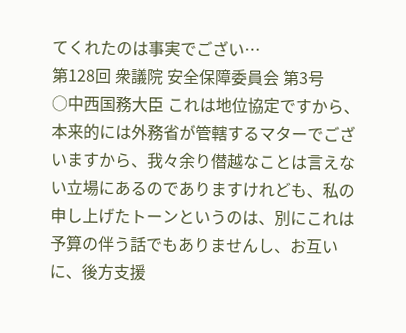てくれたのは事実でござい…
第128回 衆議院 安全保障委員会 第3号
○中西国務大臣 これは地位協定ですから、本来的には外務省が管轄するマターでございますから、我々余り僣越なことは言えない立場にあるのでありますけれども、私の申し上げたトーンというのは、別にこれは予算の伴う話でもありませんし、お互いに、後方支援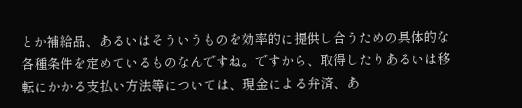とか補給品、あるいはそういうものを効率的に提供し合うための具体的な各種条件を定めているものなんですね。ですから、取得したりあるいは移転にかかる支払い方法等については、現金による弁済、あ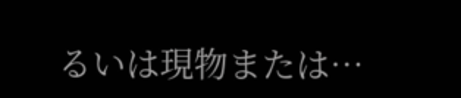るいは現物または…